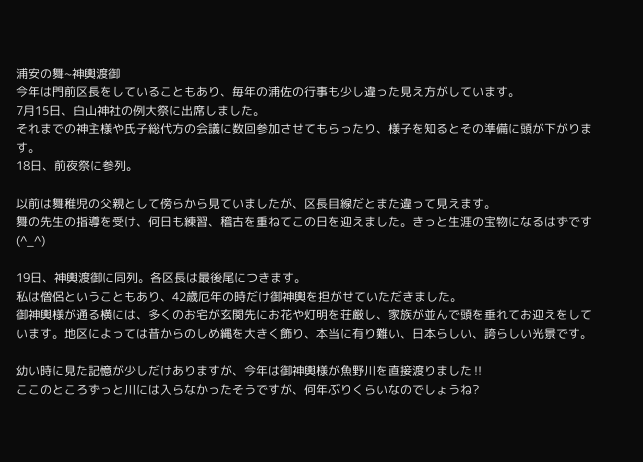浦安の舞~神輿渡御
今年は門前区長をしていることもあり、毎年の浦佐の行事も少し違った見え方がしています。
7月15日、白山神社の例大祭に出席しました。
それまでの神主様や氏子総代方の会議に数回参加させてもらったり、様子を知るとその準備に頭が下がります。
18日、前夜祭に参列。

以前は舞稚児の父親として傍らから見ていましたが、区長目線だとまた違って見えます。
舞の先生の指導を受け、何日も練習、稽古を重ねてこの日を迎えました。きっと生涯の宝物になるはずです(^_^)

19日、神輿渡御に同列。各区長は最後尾につきます。
私は僧侶ということもあり、42歳厄年の時だけ御神輿を担がせていただきました。
御神輿様が通る横には、多くのお宅が玄関先にお花や灯明を荘厳し、家族が並んで頭を垂れてお迎えをしています。地区によっては昔からのしめ縄を大きく飾り、本当に有り難い、日本らしい、誇らしい光景です。

幼い時に見た記憶が少しだけありますが、今年は御神輿様が魚野川を直接渡りました‼
ここのところずっと川には入らなかったそうですが、何年ぶりくらいなのでしょうね?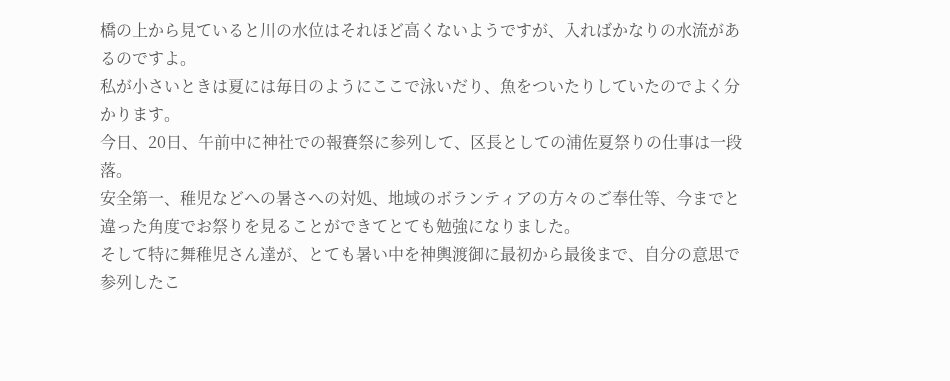橋の上から見ていると川の水位はそれほど高くないようですが、入ればかなりの水流があるのですよ。
私が小さいときは夏には毎日のようにここで泳いだり、魚をついたりしていたのでよく分かります。
今日、20日、午前中に神社での報賽祭に参列して、区長としての浦佐夏祭りの仕事は一段落。
安全第一、稚児などへの暑さへの対処、地域のボランティアの方々のご奉仕等、今までと違った角度でお祭りを見ることができてとても勉強になりました。
そして特に舞稚児さん達が、とても暑い中を神輿渡御に最初から最後まで、自分の意思で参列したこ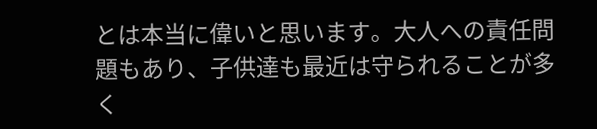とは本当に偉いと思います。大人への責任問題もあり、子供達も最近は守られることが多く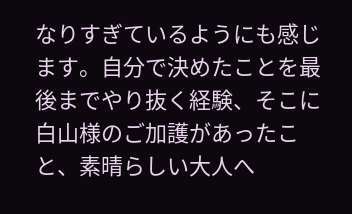なりすぎているようにも感じます。自分で決めたことを最後までやり抜く経験、そこに白山様のご加護があったこと、素晴らしい大人へ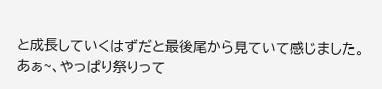と成長していくはずだと最後尾から見ていて感じました。
あぁ~、やっぱり祭りって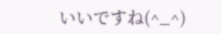いいですね(^_^)